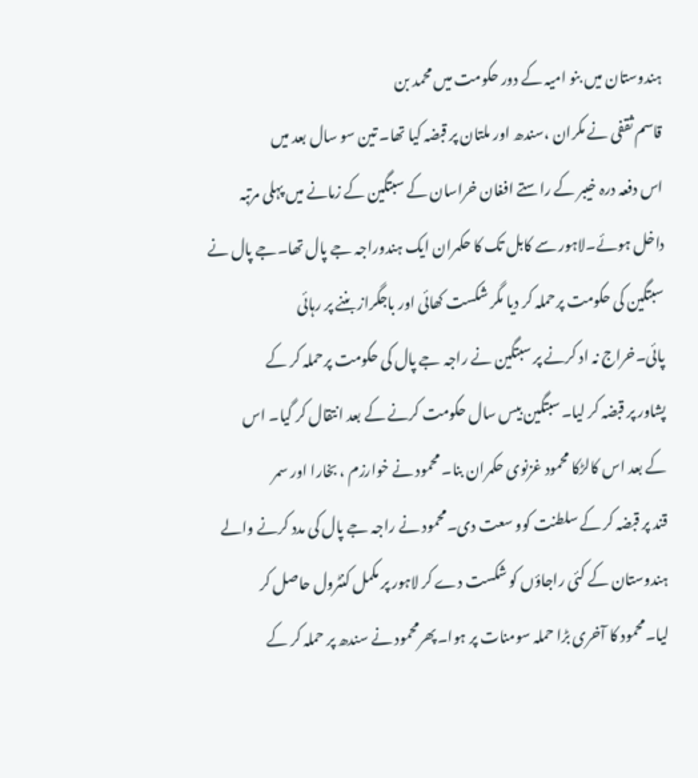ہندوستان میں بنو امیہ کے دور حکومت میں محمد بن
قاسم ثقفی نے مکران ،سندھ اور ملتان پر قبضہ کیا تھا۔ تین سو سال بعد میں
اس دفعہ درہ خیبر کے راستے افغان خراسان کے سبتگین کے زمانے میں پہلی مرتبہ
داخل ہوئے۔لاہور سے کابل تک کا حکمران ایک ہندوراجہ جے پال تھا۔جے پال نے
سبتگین کی حکومت پرحملہ کر دیا مگر شکست کھائی اور باجگراز بننے پر رہائی
پائی۔خراج نہ اد کرنے پر سبتگین نے راجہ جے پال کی حکومت پرحملہ کر کے
پشاور پر قبضہ کر لیا۔سبتگین بیس سال حکومت کرنے کے بعد انتقال کر گیا۔ اس
کے بعد اس کالڑکا محمود غزنوی حکمران بنا۔ محمود نے خوارزم ، بخارا اور سمر
قند پر قبضہ کر کے سلطنت کوو سعت دی۔محمود نے راجہ جے پال کی مدد کرنے والے
ہندوستان کے کئی راجاؤں کو شکست دے کر لاہور پر مکمل کنٹرول حاصل کر
لیا۔محمود کا آخری بڑا حملہ سومنات پر ہوا۔پھرمحمود نے سندھ پر حملہ کر کے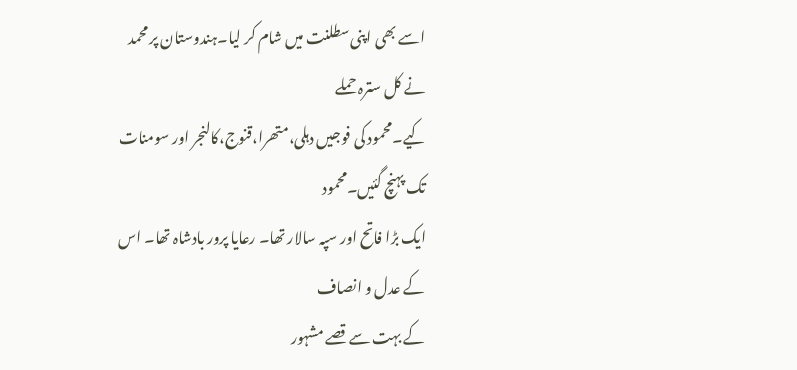اسے بھی اپنی سطلنت میں شام کر لیا۔ہندوستان پر محمد نے کل سترہ حملے
کیے۔محمود کی فوجیں دہلی،متھرا،قنوج،کالنجر اور سومنات تک پہنچ گئیں۔محمود
ایک بڑا فاتح اور سپہ سالار تھا۔ رعایا پرور بادشاہ تھا۔ اس کے عدل و انصاف
کے بہت سے قصے مشہور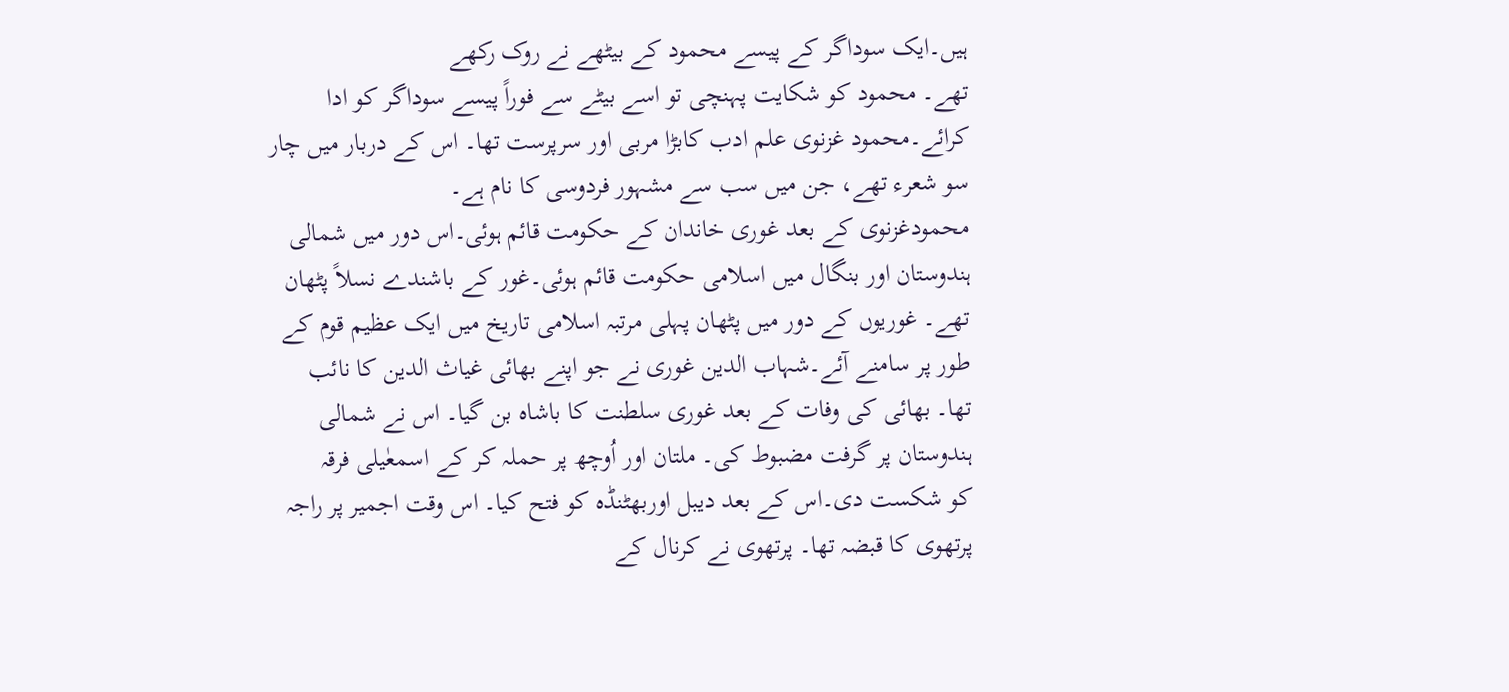ہیں۔ایک سوداگر کے پیسے محمود کے بیٹھے نے روک رکھے
تھے۔ محمود کو شکایت پہنچی تو اسے بیٹے سے فوراً پیسے سوداگر کو ادا
کرائے۔محمود غزنوی علم ادب کابڑا مربی اور سرپرست تھا۔ اس کے دربار میں چار
سو شعرء تھے، جن میں سب سے مشہور فردوسی کا نام ہے۔
محمودغزنوی کے بعد غوری خاندان کے حکومت قائم ہوئی۔اس دور میں شمالی
ہندوستان اور بنگال میں اسلامی حکومت قائم ہوئی۔غور کے باشندے نسلاً پٹھان
تھے۔ غوریوں کے دور میں پٹھان پہلی مرتبہ اسلامی تاریخ میں ایک عظیم قوم کے
طور پر سامنے آئے۔شہاب الدین غوری نے جو اپنے بھائی غیاث الدین کا نائب
تھا۔ بھائی کی وفات کے بعد غوری سلطنت کا باشاہ بن گیا۔ اس نے شمالی
ہندوستان پر گرفت مضبوط کی۔ ملتان اور اُوچھ پر حملہ کر کے اسمعٰیلی فرقہ
کو شکست دی۔اس کے بعد دیبل اوربھٹنڈہ کو فتح کیا۔ اس وقت اجمیر پر راجہ
پرتھوی کا قبضہ تھا۔ پرتھوی نے کرنال کے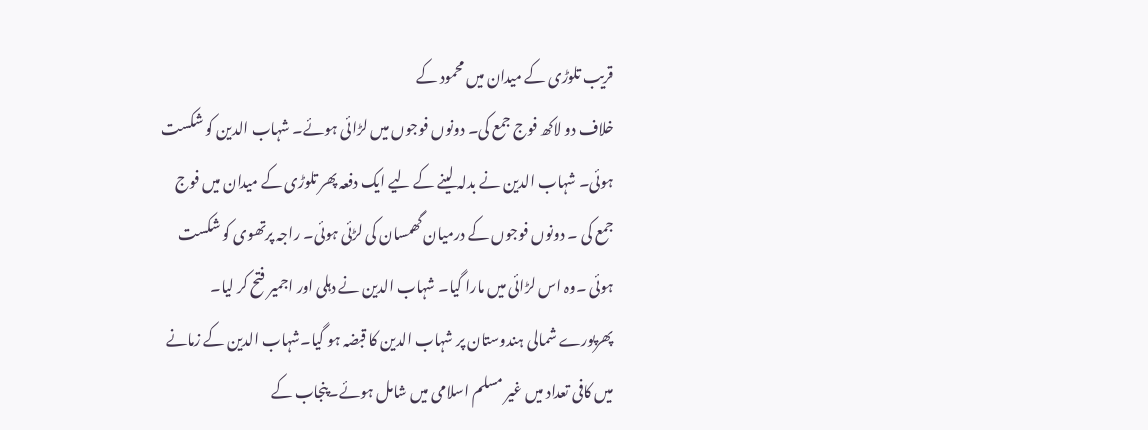قریب تلوڑی کے میدان میں محمود کے
خلاف دو لاکھ فوج جمع کی۔ دونوں فوجوں میں لڑائی ہوئے۔ شہاب الدین کو شکست
ہوئی۔ شہاب الدین نے بدلہ لینے کے لیے ایک دفعہ پھر تلوڑی کے میدان میں فوج
جمع کی ۔ دونوں فوجوں کے درمیان گھمسان کی لڑئی ہوئی۔ راجہ پرتھوی کو شکست
ہوئی ۔وہ اس لڑائی میں مارا گیا۔ شہاب الدین نے دہلی اور اجمیر فتح کر لیا۔
پھرپورے شمالی ہندوستان پر شہاب الدین کا قبضہ ہو گیا۔شہاب الدین کے زمانے
میں کافی تعداد میں غیر مسلم اسلامی میں شامل ہوئے۔پنجاب کے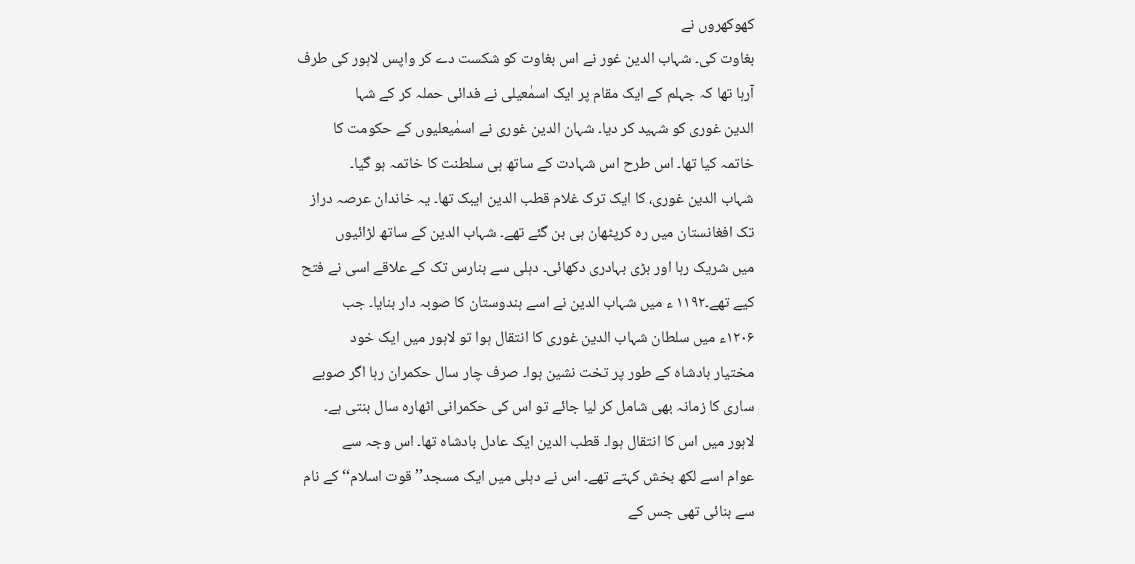کھوکھروں نے
بغاوت کی۔ شہاب الدین غور نے اس بغاوت کو شکست دے کر واپس لاہور کی طرف
آرہا تھا کہ جہلم کے ایک مقام پر ایک اسمٰعیلی نے فدائی حملہ کر کے شہا
الدین غوری کو شہید کر دیا۔ شہان الدین غوری نے اسمٰیعلیوں کے حکومت کا
خاتمہ کیا تھا۔ اس طرح اس شہادت کے ساتھ ہی سلطنت کا خاتمہ ہو گیا۔
شہاب الدین غوری، کا ایک ترک غلام قطب الدین ایبک تھا۔ یہ خاندان عرصہ دراز
تک افغانستان میں رہ کرپٹھان ہی بن گئے تھے۔ شہاب الدین کے ساتھ لڑائیوں
میں شریک رہا اور بڑی بہادری دکھائی۔ دہلی سے بنارس تک کے علاقے اسی نے فتح
کیے تھے۔۱۱۹۲ ء میں شہاب الدین نے اسے ہندوستان کا صوبہ دار بنایا۔ جب
۱۲۰۶ء میں سلطان شہاب الدین غوری کا انتقال ہوا تو لاہور میں ایک خود
مختیار بادشاہ کے طور پر تخت نشین ہوا۔ صرف چار سال حکمران رہا اگر صوبے
ساری کا زمانہ بھی شامل کر لیا جائے تو اس کی حکمرانی اٹھارہ سال بنتی ہے۔
لاہور میں اس کا انتقال ہوا۔ قطب الدین ایک عادل بادشاہ تھا۔ اس وجہ سے
عوام اسے لکھ بخش کہتے تھے۔ اس نے دہلی میں ایک مسجد’’ قوت اسلام‘‘ کے نام
سے بنائی تھی جس کے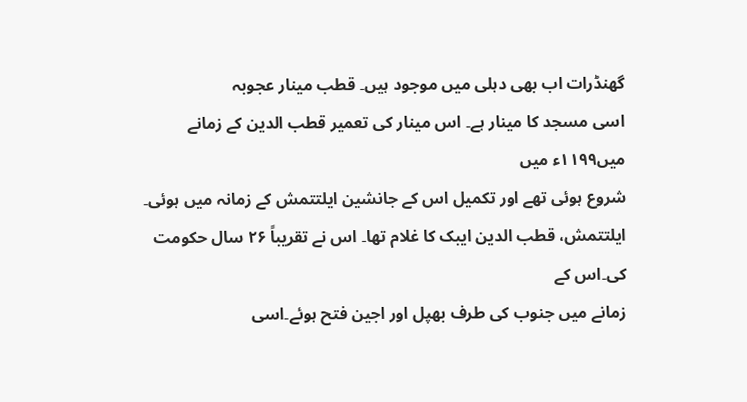گھنڈرات اب بھی دہلی میں موجود ہیں۔ قطب مینار عجوبہ
اسی مسجد کا مینار ہے۔ اس مینار کی تعمیر قطب الدین کے زمانے میں۱۱۹۹ء میں
شروع ہوئی تھے اور تکمیل اس کے جانشین ایلتتمش کے زمانہ میں ہوئی۔
ایلتتمش، قطب الدین ایبک کا غلام تھا۔ اس نے تقریباً ۲۶ سال حکومت کی۔اس کے
زمانے میں جنوب کی طرف بھپل اور اجین فتح ہوئے۔اسی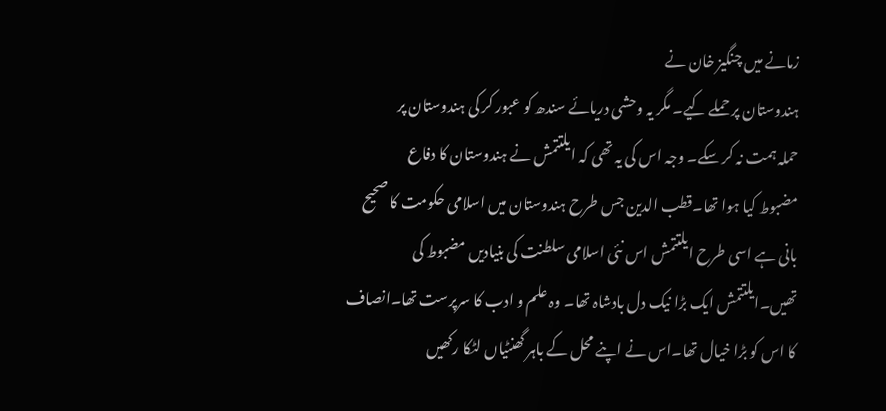زمانے میں چنگیز خان نے
ہندوستان پر حملے کیے۔ مگر یہ وحشی دریائے سندھ کو عبور کر کی ہندوستان پر
حملہ ہمت نہ کر سکے۔ وجہ اس کی یہ تھی کہ ایلتتمش نے ہندوستان کا دفاع
مضبوط کیا ہوا تھا۔قطب الدین جس طرح ہندوستان میں اسلامی حکومت کا صحیح
بانی ہے اسی طرح ایلتتمش اس نئی اسلامی سلطنت کی بنیادیں مضبوط کی
تھیں۔ایلتتمش ایک بڑا نیک دل بادشاہ تھا۔ وہ علم و ادب کا سرپرست تھا۔انصاف
کا اس کو بڑا خیال تھا۔اس نے اپنے محل کے باہر گھنٹیاں لٹکا رکھیں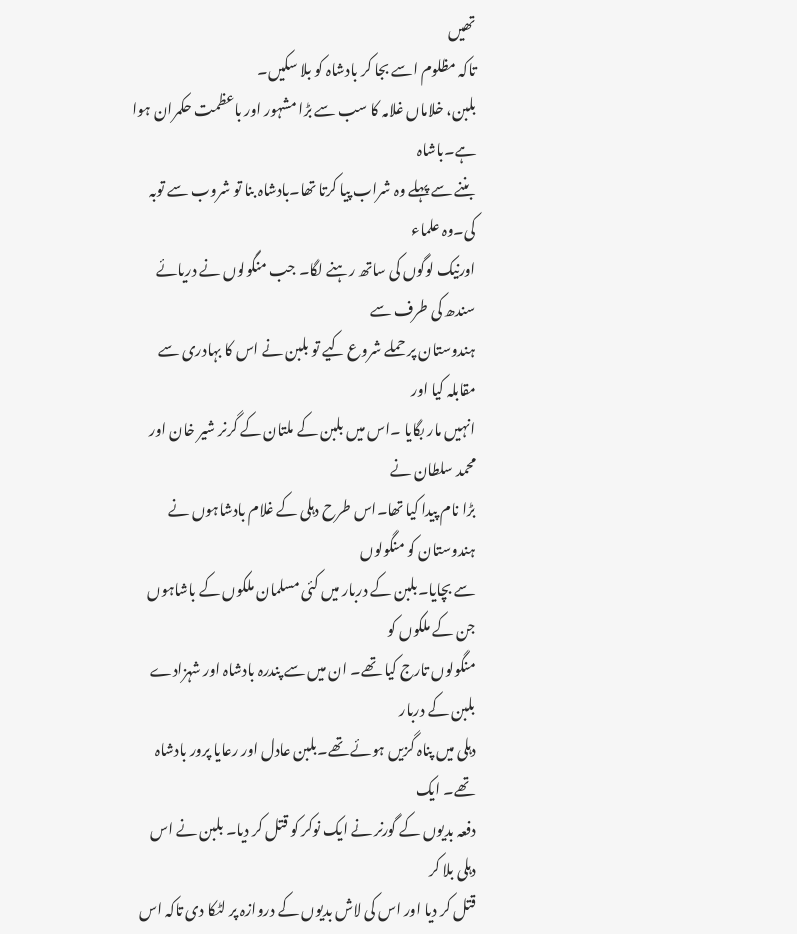تھیں
تاکہ مظلوم اسے بجا کر بادشاہ کو بلا سکیں۔
بلبن، خلاماں غلامہ کا سب سے بڑا مشہور اور باعظمت حکمران ہوا ہے۔باشاہ
بننے سے پہلے وہ شراب پیا کرتا تھا۔بادشاہ بنا تو شروب سے توبہ کی۔وہ علماء
اورنیک لوگوں کی ساتھ رہنے لگا۔ جب منگولوں نے دریائے سندھ کی طرف سے
ہندوستان پر حملے شروع کیے تو بلبن نے اس کا بہادری سے مقابلہ کیا اور
انہیں مار بگایا ۔اس میں بلبن کے ملتان کے گرنر شیر خان اور محمد سلطان نے
بڑا نام پیدا کیا تھا۔اس طرح دہلی کے غلام بادشاہوں نے ہندوستان کو منگولوں
سے بچایا۔بلبن کے دربار میں کئی مسلمان ملکوں کے باشاہوں جن کے ملکوں کو
منگولوں تارج کیا تھے۔ ان میں سے پندرہ بادشاہ اور شہزادے بلبن کے دربار
دہلی میں پناہ گزیں ہوئے تھے۔بلبن عادل اور رعایا پرور بادشاہ تھے۔ ایک
دفعہ بدیوں کے گورنر نے ایک نوکر کو قتل کر دیا۔ بلبن نے اس دہلی بلا کر
قتل کر دیا اور اس کی لاش بدیوں کے دروازہ پر لٹکا دی تاکہ اس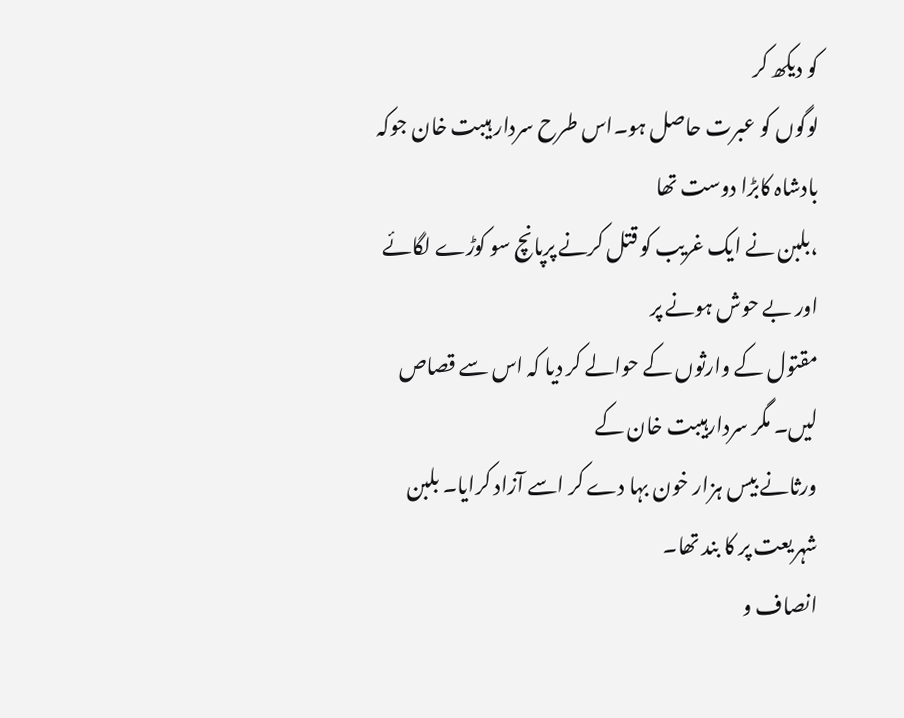کو دیکھ کر
لوگوں کو عبرت حاصل ہو۔اس طرح سردار ہیبت خان جوکہ بادشاہ کابڑا دوست تھا
،بلبن نے ایک غریب کو قتل کرنے پرپانچ سو کوڑے لگائے اور بے حوش ہونے پر
مقتول کے وارثوں کے حوالے کر دیا کہ اس سے قصاص لیں۔ مگر سردارہیبت خان کے
ورثانے بیس ہزار خون بہا دے کر اسے آزاد کرایا۔ بلبن شہریعت پر کا بند تھا۔
انصاف و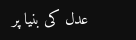عدل کی بنیا پر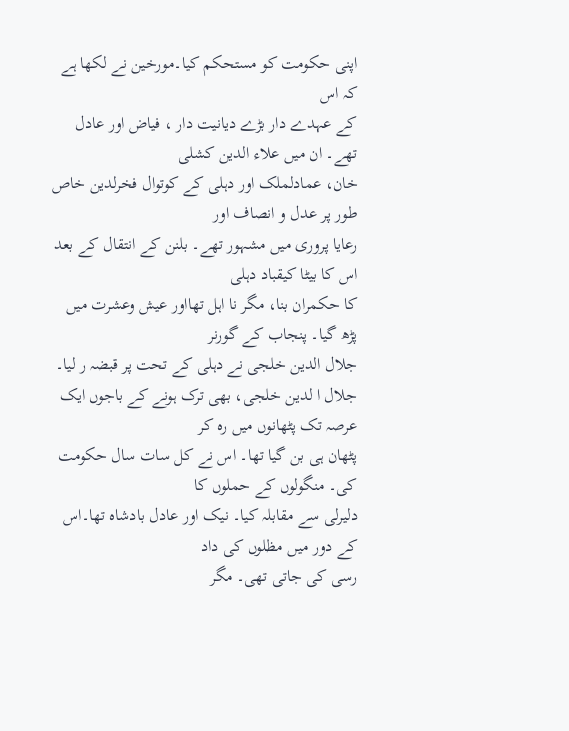اپنی حکومت کو مستحکم کیا۔مورخین نے لکھا ہے کہ اس
کے عہدے دار بڑے دیانیت دار ، فیاض اور عادل تھے۔ ان میں علاء الدین کشلی
خان، عمادلملک اور دہلی کے کوتوال فخرلدین خاص طور پر عدل و انصاف اور
رعایا پروری میں مشہور تھے۔ بلنن کے انتقال کے بعد اس کا بیٹا کیقباد دہلی
کا حکمران بنا، مگر نا اہل تھااور عیش وعشرت میں پڑھ گیا۔ پنجاب کے گورنر
جلال الدین خلجی نے دہلی کے تحت پر قبضہ ر لیا۔
جلال ا لدین خلجی، بھی ترک ہونے کے باجوں ایک عرصہ تک پٹھانوں میں رہ کر
پٹھان ہی بن گیا تھا۔ اس نے کل سات سال حکومت کی۔ منگولوں کے حملوں کا
دلیرلی سے مقابلہ کیا۔ نیک اور عادل بادشاہ تھا۔اس کے دور میں مظلوں کی داد
رسی کی جاتی تھی۔ مگر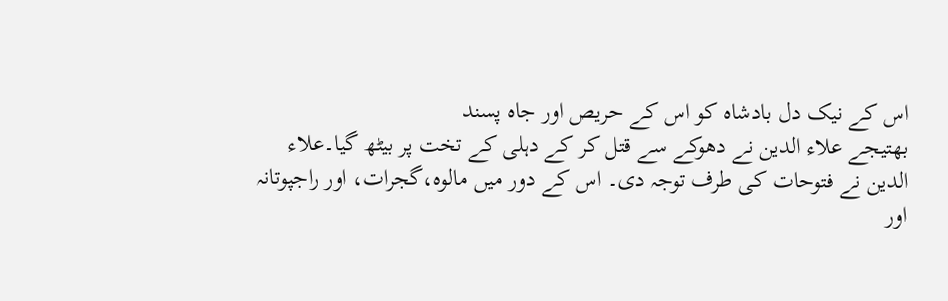اس کے نیک دل بادشاہ کو اس کے حریص اور جاہ پسند
بھتیجے علاء الدین نے دھوکے سے قتل کر کے دہلی کے تخت پر بیٹھ گیا۔علاء
الدین نے فتوحات کی طرف توجہ دی۔ اس کے دور میں مالوہ،گجرات، اور راجپوتانہ
اور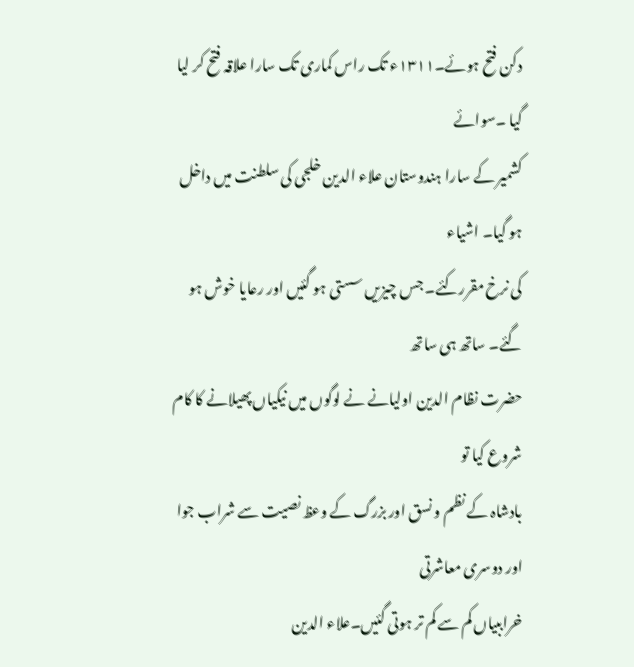دکن فتح ہوئے۔۱۳۱۱ء تک راس کماری تک سارا علاقہ فتح کر لیا گیا ۔سوائے
کشمیر کے سارا ہندوستان علاء الدین خلجی کی سلطنت میں داخل ہو گیا۔ اشیاء
کی نرخ مقررکئے۔ جس چیزیں سستی ہو گئیں اور رعایا خوش ہو گئے۔ ساتھ ہی ساتھ
حضرت نظام الدین اولیانے نے لوگوں میں نیکیاں پھیلانے کا کام شروع کیا تو
بادشاہ کے نظم و نسق اور بزرگ کے وعظ نصیت سے شراب جوا اور دوسری معاشرتی
خراببیاں کم سے کم تر ہوتی گئیں۔علاء الدین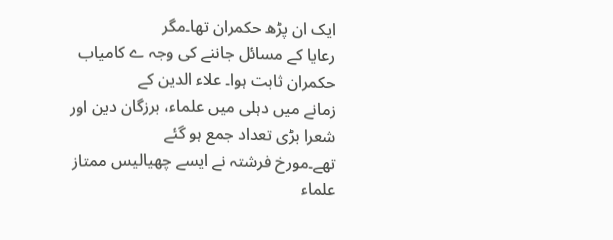ایک ان پڑھ حکمران تھا۔مگر
رعایا کے مسائل جاننے کی وجہ ے کامیاب حکمران ثابت ہوا۔ علاء الدین کے
زمانے میں دہلی میں علماء، برزگان دین اور شعرا بڑی تعداد جمع ہو گئے
تھے۔مورخ فرشتہ نے ایسے چھیالیس ممتاز علماء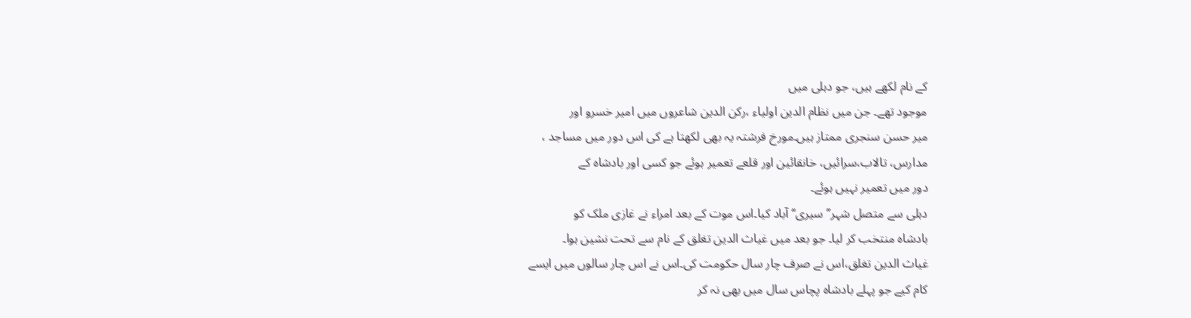کے نام لکھے ہیں، جو دہلی میں
موجود تھے۔ جن میں نظام الدین اولیاء ،رکن الدین شاعروں میں امیر خسرو اور
میر حسن سنجری ممتاز ہیں۔مورخ فرشتہ یہ بھی لکھتا ہے کی اس دور میں مساجد ،
مدارس، تالاب،سرائیں، خانقائین اور قلعے تعمیر ہوئے جو کسی اور بادشاہ کے
دور میں تعمیر نہیں ہوئے۔
دہلی سے متصل شہر’’ سیری‘‘ آباد کیا۔اس موت کے بعد امراء نے غازی ملک کو
بادشاہ منتخب کر لیا۔ جو بعد میں غیاث الدین تغلق کے نام سے تحت نشین ہوا۔
غیاث الدین تغلق،اس نے صرف چار سال حکومت کی۔اس نے اس چار سالوں میں ایسے
کام کیے جو پہلے بادشاہ پچاس سال میں بھی نہ کر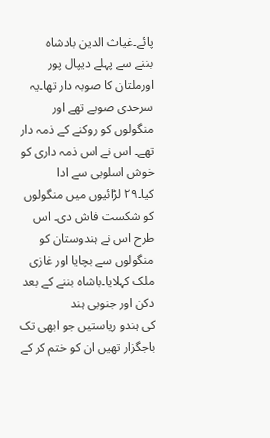پائے۔غیاث الدین بادشاہ
بننے سے پہلے دیپال پور اورملتان کا صوبہ دار تھا۔یہ سرحدی صوبے تھے اور
منگولوں کو روکنے کے ذمہ دار تھے۔ اس نے اس ذمہ داری کو خوش اسلوبی سے ادا
کیا۔۲۹ لڑائیوں میں منگولوں کو شکست فاش دی۔ اس طرح اس نے ہندوستان کو
منگولوں سے بچایا اور غازی ملک کہلایا۔باشاہ بننے کے بعد دکن اور جنوبی ہند
کی ہندو ریاستیں جو ابھی تک باجگزار تھیں ان کو ختم کر کے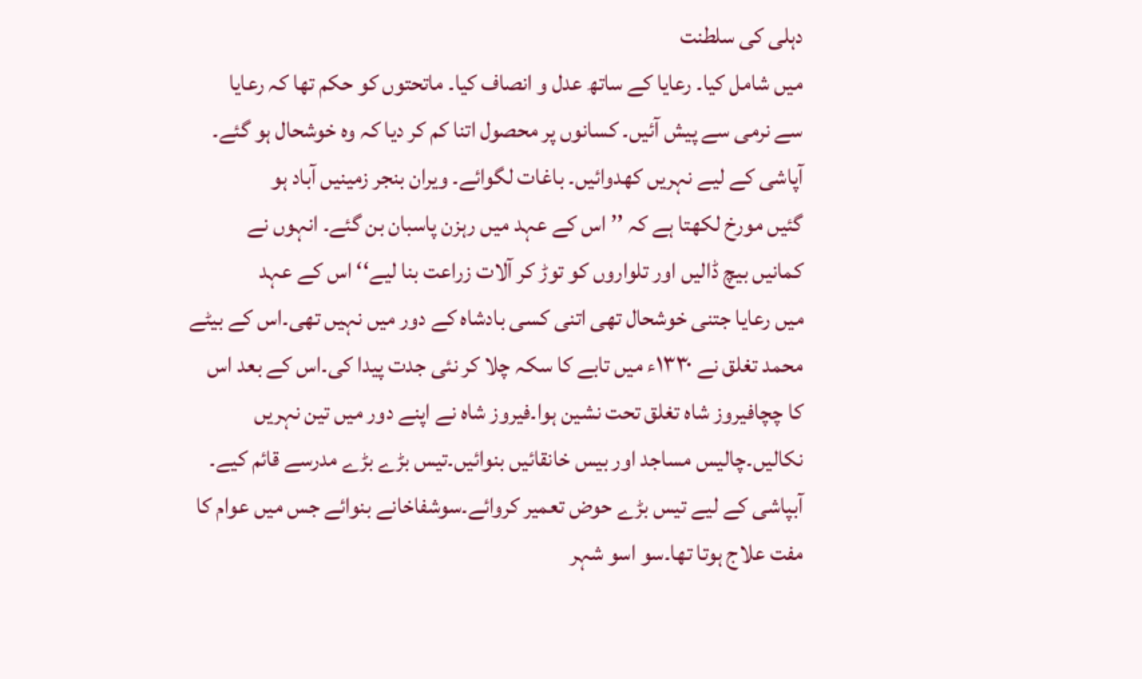دہلی کی سلطنت
میں شامل کیا۔ رعایا کے ساتھ عدل و انصاف کیا۔ ماتحتوں کو حکم تھا کہ رعایا
سے نرمی سے پیش آئیں۔ کسانوں پر محصول اتنا کم کر دیا کہ وہ خوشحال ہو گئے۔
آپاشی کے لیے نہریں کھدوائیں۔ باغات لگوائے۔ ویران بنجر زمینیں آباد ہو
گئیں مورخ لکھتا ہے کہ ’’ اس کے عہد میں رہزن پاسبان بن گئے۔ انہوں نے
کمانیں بیچ ڈالیں اور تلواروں کو توڑ کر آلات زراعت بنا لیے‘‘ اس کے عہد
میں رعایا جتنی خوشحال تھی اتنی کسی بادشاہ کے دور میں نہیں تھی۔اس کے بیٹے
محمد تغلق نے ۱۳۳۰ء میں تابے کا سکہ چلا کر نئی جدت پیدا کی۔اس کے بعد اس
کا چچافیروز شاہ تغلق تحت نشین ہوا۔فیروز شاہ نے اپنے دور میں تین نہریں
نکالیں۔چالیس مساجد اور بیس خانقائیں بنوائیں۔تیس بڑے بڑے مدرسے قائم کیے۔
آبپاشی کے لیے تیس بڑے حوض تعمیر کروائے۔سوشفاخانے بنوائے جس میں عوام کا
مفت علاج ہوتا تھا۔سو اسو شہر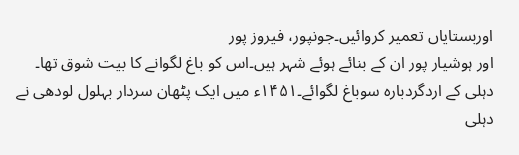اوربستایاں تعمیر کروائیں۔جونپور، فیروز پور
اور ہوشیار پور ان کے بنائے ہوئے شہر ہیں۔اس کو باغ لگوانے کا بیت شوق تھا۔
دہلی کے اردگردبارہ سوباغ لگوائے۔۱۴۵۱ء میں ایک پٹھان سردار بہلول لودھی نے
دہلی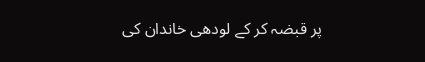پر قبضہ کر کے لودھی خاندان کی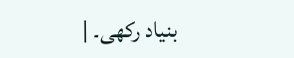بنیاد رکھی۔ |